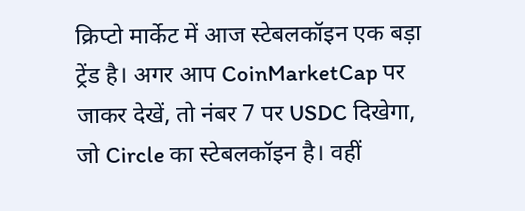क्रिप्टो मार्केट में आज स्टेबलकॉइन एक बड़ा ट्रेंड है। अगर आप CoinMarketCap पर जाकर देखें, तो नंबर 7 पर USDC दिखेगा, जो Circle का स्टेबलकॉइन है। वहीं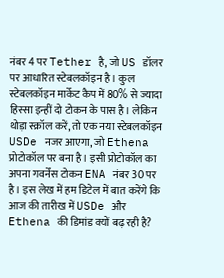नंबर 4 पर Tether है, जो US डॉलर पर आधारित स्टेबलकॉइन है। कुल स्टेबलकॉइन मार्केट कैप में 80% से ज्यादा हिस्सा इन्हीं दो टोकन के पास है। लेकिन थोड़ा स्क्रॉल करें, तो एक नया स्टेबलकॉइन USDe नजर आएगा, जो Ethena प्रोटोकॉल पर बना है। इसी प्रोटोकॉल का अपना गवर्नेंस टोकन ENA नंबर 30 पर है। इस लेख में हम डिटेल में बात करेंगे कि आज की तारीख में USDe और Ethena की डिमांड क्यों बढ़ रही है?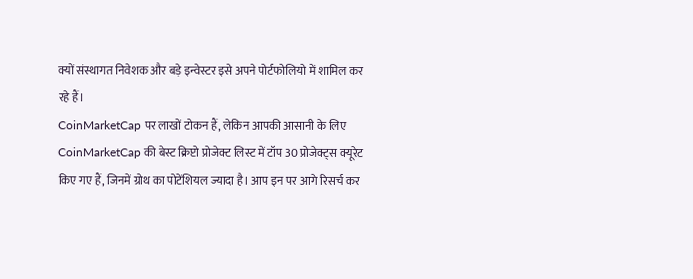क्यों संस्थागत निवेशक और बड़े इन्वेस्टर इसे अपने पोर्टफोलियो में शामिल कर रहे हैं।
CoinMarketCap पर लाखों टोकन हैं, लेकिन आपकी आसानी के लिए CoinMarketCap की बेस्ट क्रिप्टो प्रोजेक्ट लिस्ट में टॉप 30 प्रोजेक्ट्स क्यूरेट किए गए हैं, जिनमें ग्रोथ का पोटेंशियल ज्यादा है। आप इन पर आगे रिसर्च कर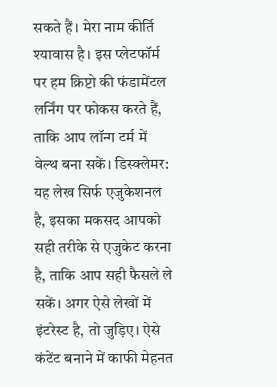सकते हैं। मेरा नाम कीर्ति श्यावास है। इस प्लेटफॉर्म पर हम क्रिप्टो की फंडामेंटल लर्निंग पर फोकस करते हैं, ताकि आप लॉन्ग टर्म में वेल्थ बना सकें। डिस्क्लेमर: यह लेख सिर्फ एजुकेशनल है, इसका मकसद आपको सही तरीके से एजुकेट करना है, ताकि आप सही फैसले ले सकें। अगर ऐसे लेखों में इंटरेस्ट है, तो जुड़िए। ऐसे कंटेंट बनाने में काफी मेहनत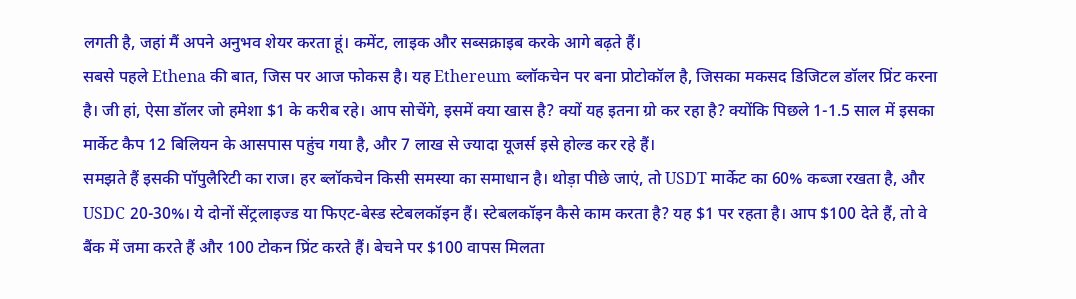लगती है, जहां मैं अपने अनुभव शेयर करता हूं। कमेंट, लाइक और सब्सक्राइब करके आगे बढ़ते हैं।
सबसे पहले Ethena की बात, जिस पर आज फोकस है। यह Ethereum ब्लॉकचेन पर बना प्रोटोकॉल है, जिसका मकसद डिजिटल डॉलर प्रिंट करना है। जी हां, ऐसा डॉलर जो हमेशा $1 के करीब रहे। आप सोचेंगे, इसमें क्या खास है? क्यों यह इतना ग्रो कर रहा है? क्योंकि पिछले 1-1.5 साल में इसका मार्केट कैप 12 बिलियन के आसपास पहुंच गया है, और 7 लाख से ज्यादा यूजर्स इसे होल्ड कर रहे हैं।
समझते हैं इसकी पॉपुलैरिटी का राज। हर ब्लॉकचेन किसी समस्या का समाधान है। थोड़ा पीछे जाएं, तो USDT मार्केट का 60% कब्जा रखता है, और USDC 20-30%। ये दोनों सेंट्रलाइज्ड या फिएट-बेस्ड स्टेबलकॉइन हैं। स्टेबलकॉइन कैसे काम करता है? यह $1 पर रहता है। आप $100 देते हैं, तो वे बैंक में जमा करते हैं और 100 टोकन प्रिंट करते हैं। बेचने पर $100 वापस मिलता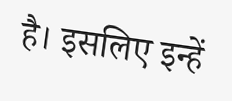है। इसलिए इन्हें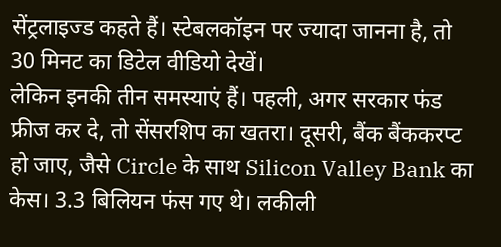सेंट्रलाइज्ड कहते हैं। स्टेबलकॉइन पर ज्यादा जानना है, तो 30 मिनट का डिटेल वीडियो देखें।
लेकिन इनकी तीन समस्याएं हैं। पहली, अगर सरकार फंड फ्रीज कर दे, तो सेंसरशिप का खतरा। दूसरी, बैंक बैंककरप्ट हो जाए, जैसे Circle के साथ Silicon Valley Bank का केस। 3.3 बिलियन फंस गए थे। लकीली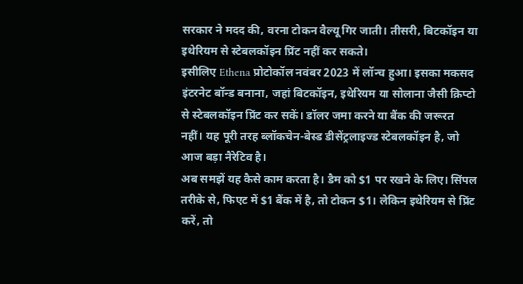सरकार ने मदद की, वरना टोकन वैल्यू गिर जाती। तीसरी, बिटकॉइन या इथेरियम से स्टेबलकॉइन प्रिंट नहीं कर सकते।
इसीलिए Ethena प्रोटोकॉल नवंबर 2023 में लॉन्च हुआ। इसका मकसद इंटरनेट बॉन्ड बनाना, जहां बिटकॉइन, इथेरियम या सोलाना जैसी क्रिप्टो से स्टेबलकॉइन प्रिंट कर सकें। डॉलर जमा करने या बैंक की जरूरत नहीं। यह पूरी तरह ब्लॉकचेन-बेस्ड डीसेंट्रलाइज्ड स्टेबलकॉइन है, जो आज बड़ा नैरेटिव है।
अब समझें यह कैसे काम करता है। डैम को $1 पर रखने के लिए। सिंपल तरीके से, फिएट में $1 बैंक में है, तो टोकन $1। लेकिन इथेरियम से प्रिंट करें, तो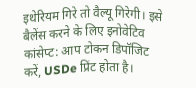इथेरियम गिरे तो वैल्यू गिरेगी। इसे बैलेंस करने के लिए इनोवेटिव कांसेप्ट: आप टोकन डिपॉजिट करें, USDe प्रिंट होता है।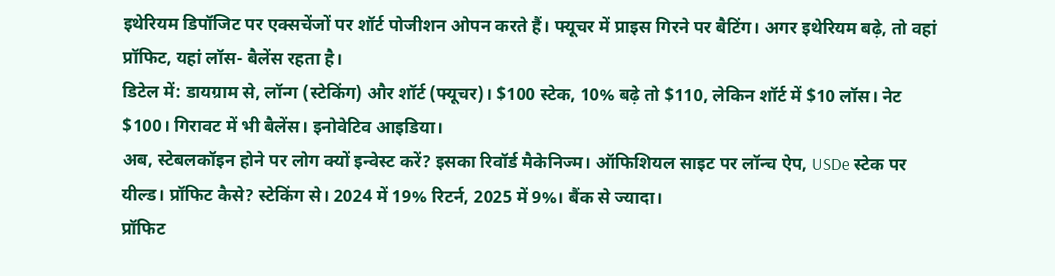इथेरियम डिपॉजिट पर एक्सचेंजों पर शॉर्ट पोजीशन ओपन करते हैं। फ्यूचर में प्राइस गिरने पर बैटिंग। अगर इथेरियम बढ़े, तो वहां प्रॉफिट, यहां लॉस- बैलेंस रहता है।
डिटेल में: डायग्राम से, लॉन्ग (स्टेकिंग) और शॉर्ट (फ्यूचर)। $100 स्टेक, 10% बढ़े तो $110, लेकिन शॉर्ट में $10 लॉस। नेट $100। गिरावट में भी बैलेंस। इनोवेटिव आइडिया।
अब, स्टेबलकॉइन होने पर लोग क्यों इन्वेस्ट करें? इसका रिवॉर्ड मैकेनिज्म। ऑफिशियल साइट पर लॉन्च ऐप, USDe स्टेक पर यील्ड। प्रॉफिट कैसे? स्टेकिंग से। 2024 में 19% रिटर्न, 2025 में 9%। बैंक से ज्यादा।
प्रॉफिट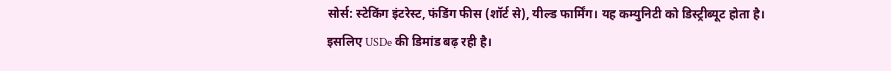सोर्स: स्टेकिंग इंटरेस्ट, फंडिंग फीस (शॉर्ट से), यील्ड फार्मिंग। यह कम्युनिटी को डिस्ट्रीब्यूट होता है। इसलिए USDe की डिमांड बढ़ रही है।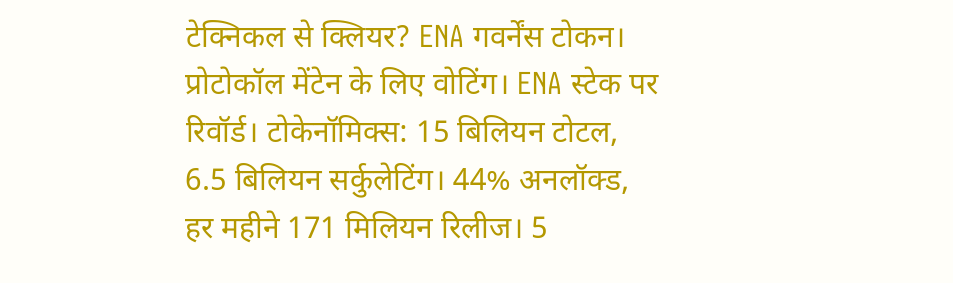टेक्निकल से क्लियर? ENA गवर्नेंस टोकन। प्रोटोकॉल मेंटेन के लिए वोटिंग। ENA स्टेक पर रिवॉर्ड। टोकेनॉमिक्स: 15 बिलियन टोटल, 6.5 बिलियन सर्कुलेटिंग। 44% अनलॉक्ड, हर महीने 171 मिलियन रिलीज। 5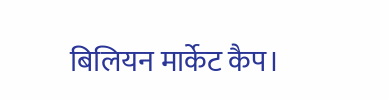बिलियन मार्केट कैप।